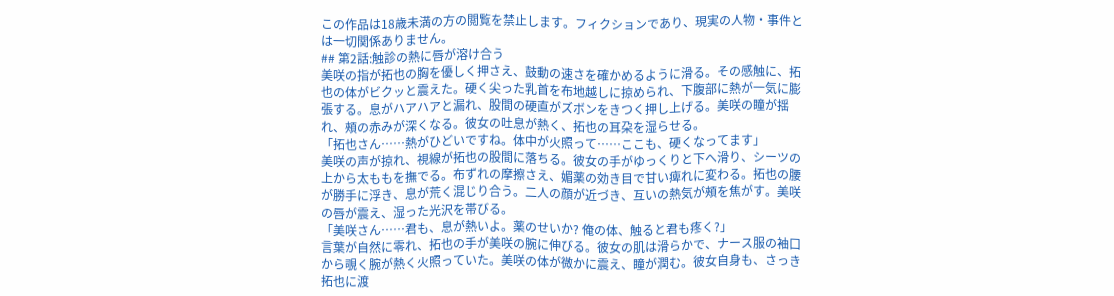この作品は18歳未満の方の閲覧を禁止します。フィクションであり、現実の人物・事件とは一切関係ありません。
## 第2話:触診の熱に唇が溶け合う
美咲の指が拓也の胸を優しく押さえ、鼓動の速さを確かめるように滑る。その感触に、拓也の体がビクッと震えた。硬く尖った乳首を布地越しに掠められ、下腹部に熱が一気に膨張する。息がハアハアと漏れ、股間の硬直がズボンをきつく押し上げる。美咲の瞳が揺れ、頰の赤みが深くなる。彼女の吐息が熱く、拓也の耳朶を湿らせる。
「拓也さん……熱がひどいですね。体中が火照って……ここも、硬くなってます」
美咲の声が掠れ、視線が拓也の股間に落ちる。彼女の手がゆっくりと下へ滑り、シーツの上から太ももを撫でる。布ずれの摩擦さえ、媚薬の効き目で甘い痺れに変わる。拓也の腰が勝手に浮き、息が荒く混じり合う。二人の顔が近づき、互いの熱気が頰を焦がす。美咲の唇が震え、湿った光沢を帯びる。
「美咲さん……君も、息が熱いよ。薬のせいか? 俺の体、触ると君も疼く?」
言葉が自然に零れ、拓也の手が美咲の腕に伸びる。彼女の肌は滑らかで、ナース服の袖口から覗く腕が熱く火照っていた。美咲の体が微かに震え、瞳が潤む。彼女自身も、さっき拓也に渡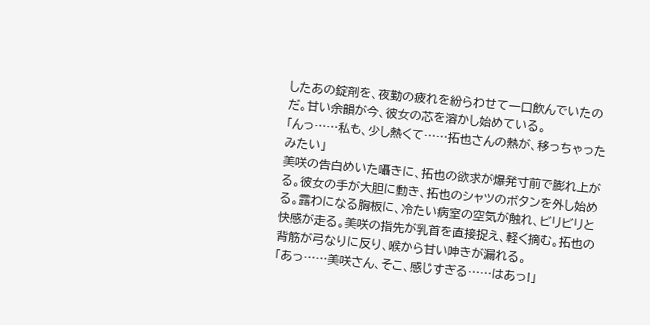したあの錠剤を、夜勤の疲れを紛らわせて一口飲んでいたのだ。甘い余韻が今、彼女の芯を溶かし始めている。
「んっ……私も、少し熱くて……拓也さんの熱が、移っちゃったみたい」
美咲の告白めいた囁きに、拓也の欲求が爆発寸前で膨れ上がる。彼女の手が大胆に動き、拓也のシャツのボタンを外し始める。露わになる胸板に、冷たい病室の空気が触れ、ビリビリと快感が走る。美咲の指先が乳首を直接捉え、軽く摘む。拓也の背筋が弓なりに反り、喉から甘い呻きが漏れる。
「あっ……美咲さん、そこ、感じすぎる……はあっ!」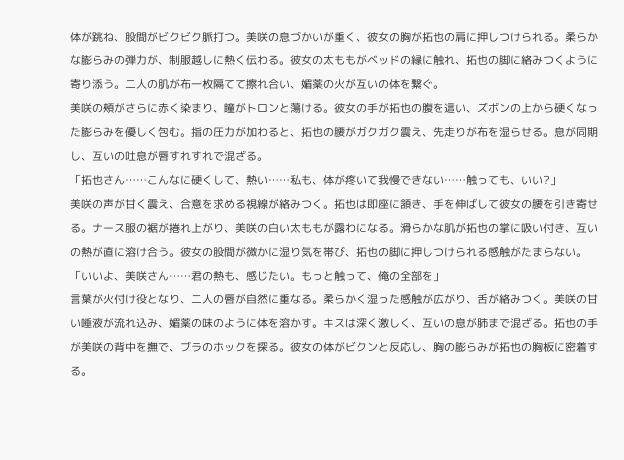体が跳ね、股間がビクビク脈打つ。美咲の息づかいが重く、彼女の胸が拓也の肩に押しつけられる。柔らかな膨らみの弾力が、制服越しに熱く伝わる。彼女の太ももがベッドの縁に触れ、拓也の脚に絡みつくように寄り添う。二人の肌が布一枚隔てて擦れ合い、媚薬の火が互いの体を繋ぐ。
美咲の頰がさらに赤く染まり、瞳がトロンと蕩ける。彼女の手が拓也の腹を這い、ズボンの上から硬くなった膨らみを優しく包む。指の圧力が加わると、拓也の腰がガクガク震え、先走りが布を湿らせる。息が同期し、互いの吐息が唇すれすれで混ざる。
「拓也さん……こんなに硬くして、熱い……私も、体が疼いて我慢できない……触っても、いい?」
美咲の声が甘く震え、合意を求める視線が絡みつく。拓也は即座に頷き、手を伸ばして彼女の腰を引き寄せる。ナース服の裾が捲れ上がり、美咲の白い太ももが露わになる。滑らかな肌が拓也の掌に吸い付き、互いの熱が直に溶け合う。彼女の股間が微かに湿り気を帯び、拓也の脚に押しつけられる感触がたまらない。
「いいよ、美咲さん……君の熱も、感じたい。もっと触って、俺の全部を」
言葉が火付け役となり、二人の唇が自然に重なる。柔らかく湿った感触が広がり、舌が絡みつく。美咲の甘い唾液が流れ込み、媚薬の味のように体を溶かす。キスは深く激しく、互いの息が肺まで混ざる。拓也の手が美咲の背中を撫で、ブラのホックを探る。彼女の体がビクンと反応し、胸の膨らみが拓也の胸板に密着する。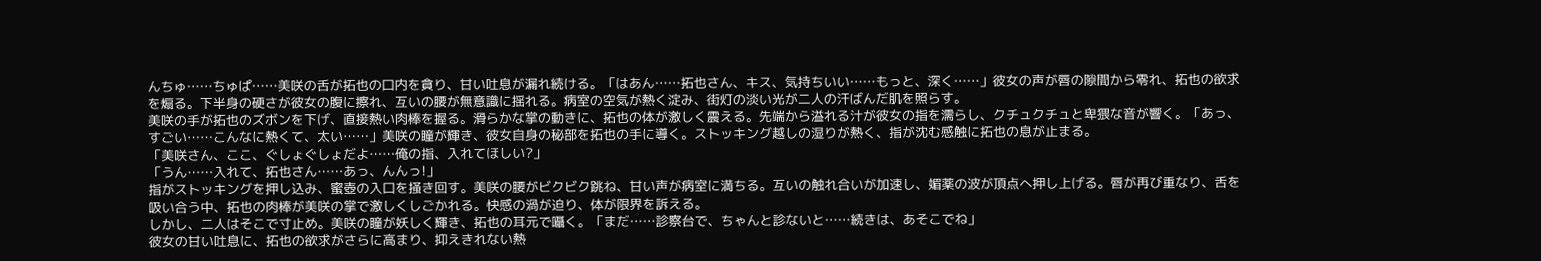んちゅ……ちゅぱ……美咲の舌が拓也の口内を貪り、甘い吐息が漏れ続ける。「はあん……拓也さん、キス、気持ちいい……もっと、深く……」彼女の声が唇の隙間から零れ、拓也の欲求を煽る。下半身の硬さが彼女の腹に擦れ、互いの腰が無意識に揺れる。病室の空気が熱く淀み、街灯の淡い光が二人の汗ばんだ肌を照らす。
美咲の手が拓也のズボンを下げ、直接熱い肉棒を握る。滑らかな掌の動きに、拓也の体が激しく震える。先端から溢れる汁が彼女の指を濡らし、クチュクチュと卑猥な音が響く。「あっ、すごい……こんなに熱くて、太い……」美咲の瞳が輝き、彼女自身の秘部を拓也の手に導く。ストッキング越しの湿りが熱く、指が沈む感触に拓也の息が止まる。
「美咲さん、ここ、ぐしょぐしょだよ……俺の指、入れてほしい?」
「うん……入れて、拓也さん……あっ、んんっ!」
指がストッキングを押し込み、蜜壺の入口を掻き回す。美咲の腰がビクビク跳ね、甘い声が病室に満ちる。互いの触れ合いが加速し、媚薬の波が頂点へ押し上げる。唇が再び重なり、舌を吸い合う中、拓也の肉棒が美咲の掌で激しくしごかれる。快感の渦が迫り、体が限界を訴える。
しかし、二人はそこで寸止め。美咲の瞳が妖しく輝き、拓也の耳元で囁く。「まだ……診察台で、ちゃんと診ないと……続きは、あそこでね」
彼女の甘い吐息に、拓也の欲求がさらに高まり、抑えきれない熱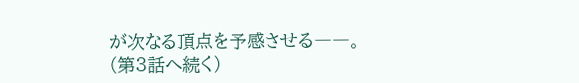が次なる頂点を予感させる――。
(第3話へ続く)